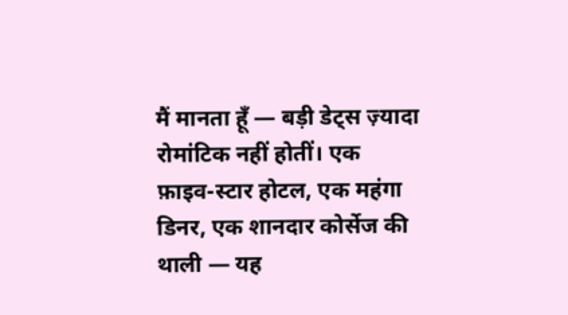मैं मानता हूँ — बड़ी डेट्स ज़्यादा रोमांटिक नहीं होतीं। एक फ़ाइव-स्टार होटल, एक महंगा डिनर, एक शानदार कोर्सेज की थाली — यह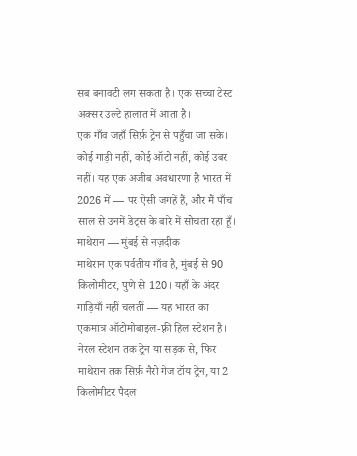सब बनावटी लग सकता है। एक सच्चा टेस्ट अक्सर उल्टे हालात में आता है।
एक गाँव जहाँ सिर्फ़ ट्रेन से पहुँचा जा सके। कोई गाड़ी नहीं, कोई ऑटो नहीं, कोई उबर नहीं। यह एक अजीब अवधारणा है भारत में 2026 में — पर ऐसी जगहें हैं, और मैं पाँच साल से उनमें डेट्स के बारे में सोचता रहा हूँ।
माथेरान — मुंबई से नज़दीक
माथेरान एक पर्वतीय गाँव है, मुंबई से 90 किलोमीटर, पुणे से 120। यहाँ के अंदर गाड़ियाँ नहीं चलतीं — यह भारत का एकमात्र ऑटोमोबाइल-फ़्री हिल स्टेशन है। नेरल स्टेशन तक ट्रेन या सड़क से, फिर माथेरान तक सिर्फ़ नैरो गेज टॉय ट्रेन, या 2 किलोमीटर पैदल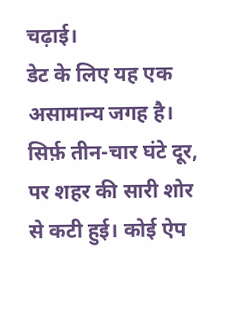चढ़ाई।
डेट के लिए यह एक असामान्य जगह है। सिर्फ़ तीन-चार घंटे दूर, पर शहर की सारी शोर से कटी हुई। कोई ऐप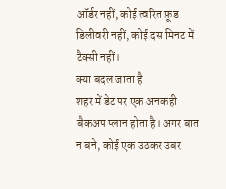ऑर्डर नहीं, कोई त्वरित फ़ूड डिलीवरी नहीं, कोई दस मिनट में टैक्सी नहीं।
क्या बदल जाता है
शहर में डेट पर एक अनकही बैकअप प्लान होता है। अगर बात न बने, कोई एक उठकर उबर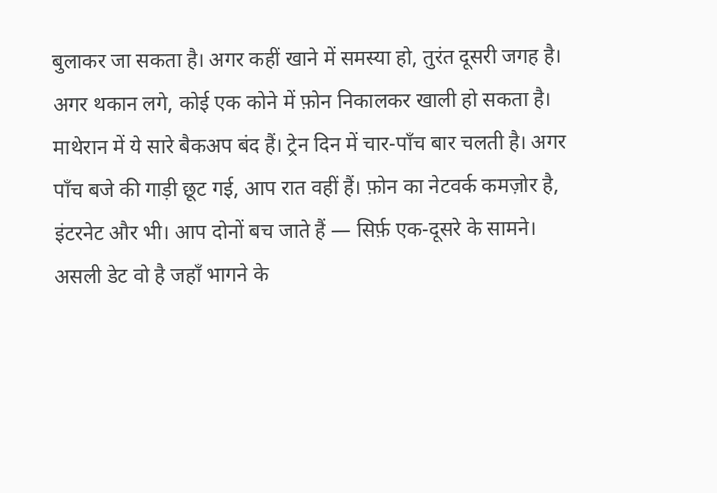बुलाकर जा सकता है। अगर कहीं खाने में समस्या हो, तुरंत दूसरी जगह है। अगर थकान लगे, कोई एक कोने में फ़ोन निकालकर खाली हो सकता है।
माथेरान में ये सारे बैकअप बंद हैं। ट्रेन दिन में चार-पाँच बार चलती है। अगर पाँच बजे की गाड़ी छूट गई, आप रात वहीं हैं। फ़ोन का नेटवर्क कमज़ोर है, इंटरनेट और भी। आप दोनों बच जाते हैं — सिर्फ़ एक-दूसरे के सामने।
असली डेट वो है जहाँ भागने के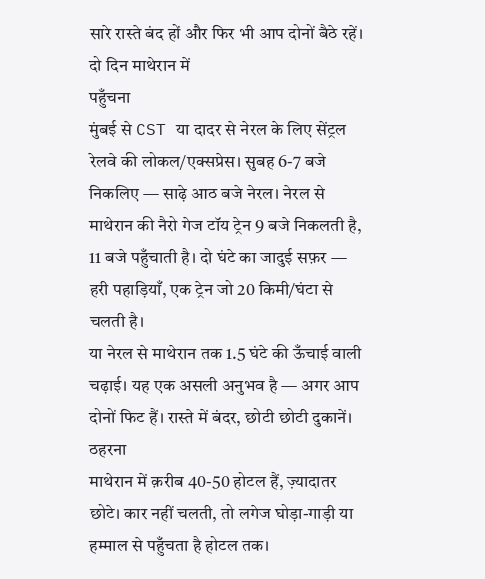सारे रास्ते बंद हों और फिर भी आप दोनों बैठे रहें।
दो दिन माथेरान में
पहुँचना
मुंबई से CST या दादर से नेरल के लिए सेंट्रल रेलवे की लोकल/एक्सप्रेस। सुबह 6-7 बजे निकलिए — साढ़े आठ बजे नेरल। नेरल से माथेरान की नैरो गेज टॉय ट्रेन 9 बजे निकलती है, 11 बजे पहुँचाती है। दो घंटे का जादुई सफ़र — हरी पहाड़ियाँ, एक ट्रेन जो 20 किमी/घंटा से चलती है।
या नेरल से माथेरान तक 1.5 घंटे की ऊँचाई वाली चढ़ाई। यह एक असली अनुभव है — अगर आप दोनों फिट हैं। रास्ते में बंदर, छोटी छोटी दुकानें।
ठहरना
माथेरान में क़रीब 40-50 होटल हैं, ज़्यादातर छोटे। कार नहीं चलती, तो लगेज घोड़ा-गाड़ी या हम्माल से पहुँचता है होटल तक।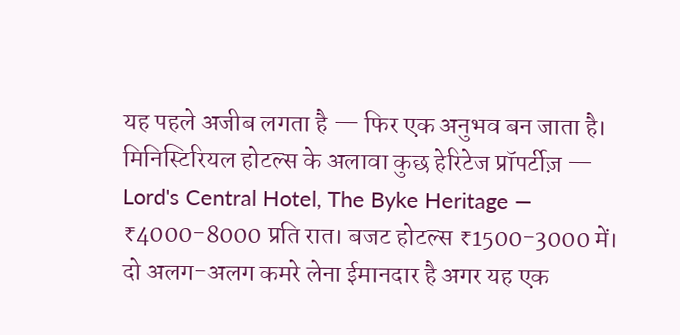यह पहले अजीब लगता है — फिर एक अनुभव बन जाता है।
मिनिस्टिरियल होटल्स के अलावा कुछ हेरिटेज प्रॉपर्टीज़ — Lord's Central Hotel, The Byke Heritage — ₹4000-8000 प्रति रात। बजट होटल्स ₹1500-3000 में।
दो अलग-अलग कमरे लेना ईमानदार है अगर यह एक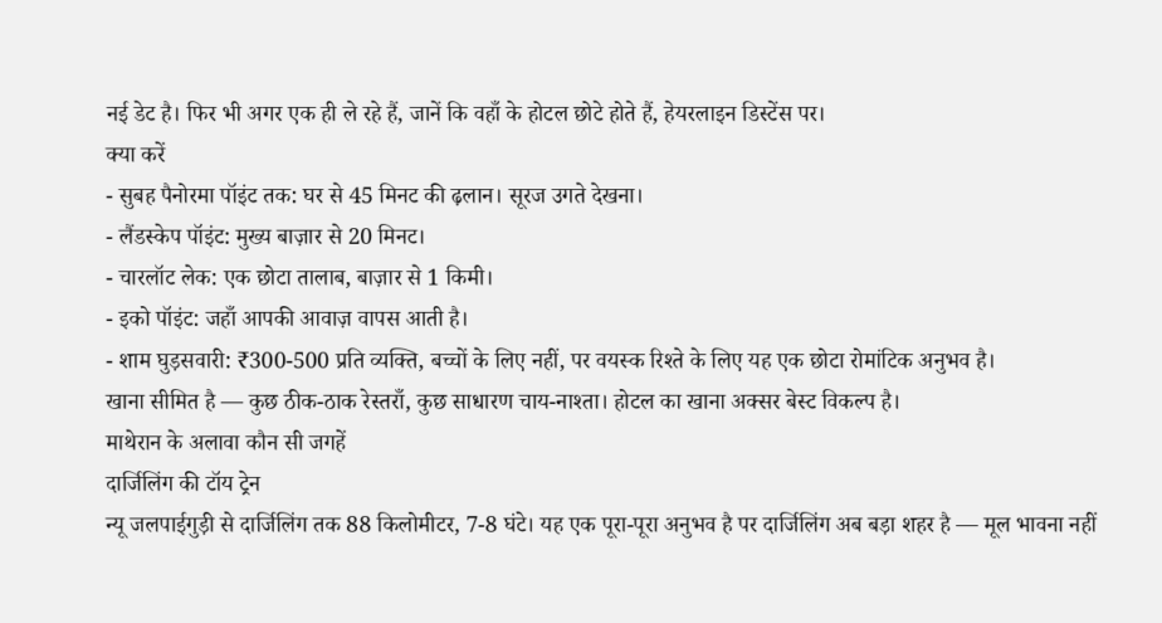नई डेट है। फिर भी अगर एक ही ले रहे हैं, जानें कि वहाँ के होटल छोटे होते हैं, हेयरलाइन डिस्टेंस पर।
क्या करें
- सुबह पैनोरमा पॉइंट तक: घर से 45 मिनट की ढ़लान। सूरज उगते देखना।
- लैंडस्केप पॉइंट: मुख्य बाज़ार से 20 मिनट।
- चारलॉट लेक: एक छोटा तालाब, बाज़ार से 1 किमी।
- इको पॉइंट: जहाँ आपकी आवाज़ वापस आती है।
- शाम घुड़सवारी: ₹300-500 प्रति व्यक्ति, बच्चों के लिए नहीं, पर वयस्क रिश्ते के लिए यह एक छोटा रोमांटिक अनुभव है।
खाना सीमित है — कुछ ठीक-ठाक रेस्तराँ, कुछ साधारण चाय-नाश्ता। होटल का खाना अक्सर बेस्ट विकल्प है।
माथेरान के अलावा कौन सी जगहें
दार्जिलिंग की टॉय ट्रेन
न्यू जलपाईगुड़ी से दार्जिलिंग तक 88 किलोमीटर, 7-8 घंटे। यह एक पूरा-पूरा अनुभव है पर दार्जिलिंग अब बड़ा शहर है — मूल भावना नहीं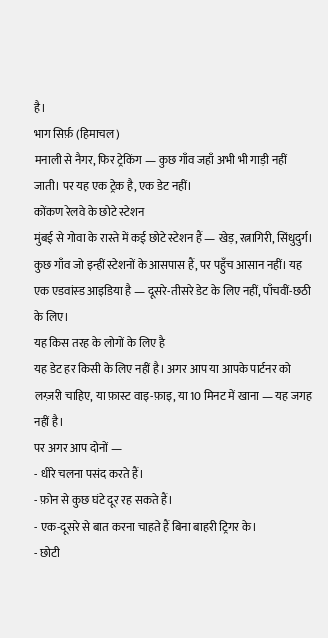है।
भाग सिर्फ़ (हिमाचल)
मनाली से नैगर, फिर ट्रेकिंग — कुछ गाँव जहाँ अभी भी गाड़ी नहीं जाती। पर यह एक ट्रेक है, एक डेट नहीं।
कोंकण रेलवे के छोटे स्टेशन
मुंबई से गोवा के रास्ते में कई छोटे स्टेशन हैं — खेड़, रत्नागिरी, सिंधुदुर्ग। कुछ गाँव जो इन्हीं स्टेशनों के आसपास हैं, पर पहुँच आसान नहीं। यह एक एडवांस्ड आइडिया है — दूसरे-तीसरे डेट के लिए नहीं, पाँचवीं-छठी के लिए।
यह किस तरह के लोगों के लिए है
यह डेट हर किसी के लिए नहीं है। अगर आप या आपके पार्टनर को लग्ज़री चाहिए, या फ़ास्ट वाइ-फ़ाइ, या 10 मिनट में खाना — यह जगह नहीं है।
पर अगर आप दोनों —
- धीरे चलना पसंद करते हैं।
- फ़ोन से कुछ घंटे दूर रह सकते हैं।
- एक-दूसरे से बात करना चाहते हैं बिना बाहरी ट्रिगर के।
- छोटी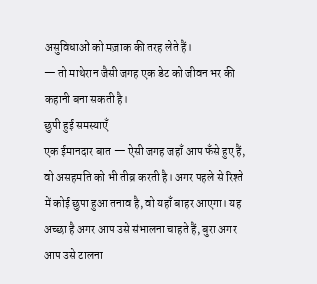असुविधाओं को मज़ाक की तरह लेते हैं।
— तो माथेरान जैसी जगह एक डेट को जीवन भर की कहानी बना सकती है।
छुपी हुई समस्याएँ
एक ईमानदार बात — ऐसी जगह जहाँ आप फँसे हुए हैं, वो असहमति को भी तीव्र करती है। अगर पहले से रिश्ते में कोई छुपा हुआ तनाव है, वो यहाँ बाहर आएगा। यह अच्छा है अगर आप उसे संभालना चाहते हैं, बुरा अगर आप उसे टालना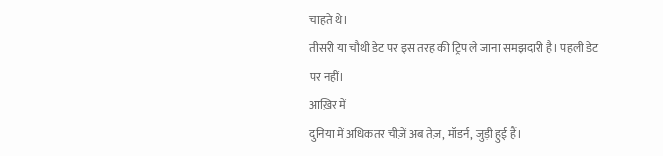चाहते थे।
तीसरी या चौथी डेट पर इस तरह की ट्रिप ले जाना समझदारी है। पहली डेट पर नहीं।
आख़िर में
दुनिया में अधिकतर चीज़ें अब तेज़, मॉडर्न, जुड़ी हुई हैं।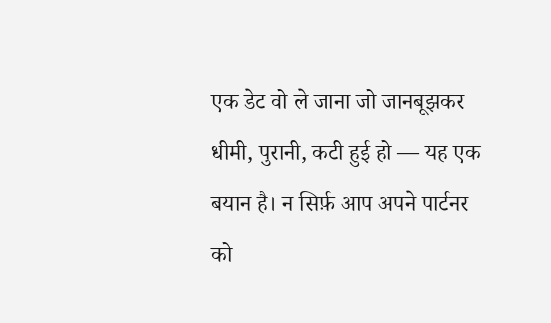एक डेट वो ले जाना जो जानबूझकर धीमी, पुरानी, कटी हुई हो — यह एक बयान है। न सिर्फ़ आप अपने पार्टनर को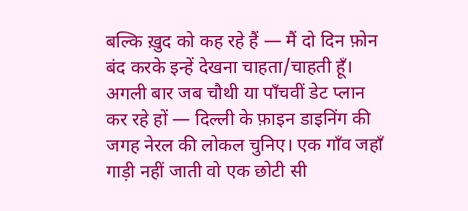बल्कि ख़ुद को कह रहे हैं — मैं दो दिन फ़ोन बंद करके इन्हें देखना चाहता/चाहती हूँ।
अगली बार जब चौथी या पाँचवीं डेट प्लान कर रहे हों — दिल्ली के फ़ाइन डाइनिंग की जगह नेरल की लोकल चुनिए। एक गाँव जहाँ गाड़ी नहीं जाती वो एक छोटी सी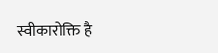स्वीकारोक्ति है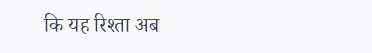कि यह रिश्ता अब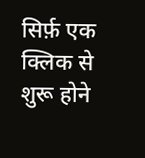सिर्फ़ एक क्लिक से शुरू होने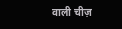वाली चीज़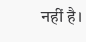नहीं है।